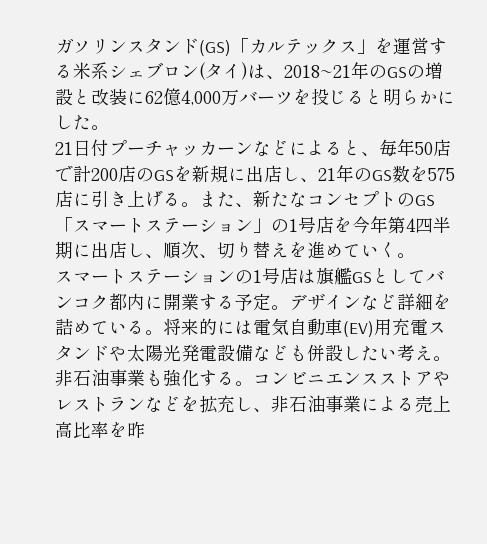ガソリンスタンド(GS)「カルテックス」を運営する米系シェブロン(タイ)は、2018~21年のGSの増設と改装に62億4,000万バーツを投じると明らかにした。
21日付プーチャッカーンなどによると、毎年50店で計200店のGSを新規に出店し、21年のGS数を575店に引き上げる。また、新たなコンセプトのGS「スマートステーション」の1号店を今年第4四半期に出店し、順次、切り替えを進めていく。
スマートステーションの1号店は旗艦GSとしてバンコク都内に開業する予定。デザインなど詳細を詰めている。将来的には電気自動車(EV)用充電スタンドや太陽光発電設備なども併設したい考え。
非石油事業も強化する。コンビニエンスストアやレストランなどを拡充し、非石油事業による売上高比率を昨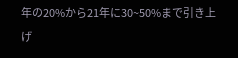年の20%から21年に30~50%まで引き上げ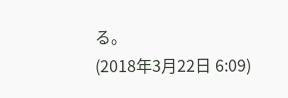る。
(2018年3月22日 6:09)